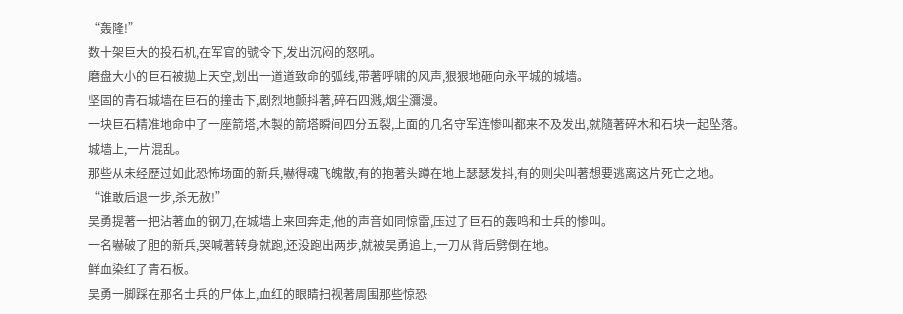“轰隆!”
数十架巨大的投石机,在军官的號令下,发出沉闷的怒吼。
磨盘大小的巨石被拋上天空,划出一道道致命的弧线,带著呼啸的风声,狠狠地砸向永平城的城墙。
坚固的青石城墙在巨石的撞击下,剧烈地颤抖著,碎石四溅,烟尘瀰漫。
一块巨石精准地命中了一座箭塔,木製的箭塔瞬间四分五裂,上面的几名守军连惨叫都来不及发出,就隨著碎木和石块一起坠落。
城墙上,一片混乱。
那些从未经歷过如此恐怖场面的新兵,嚇得魂飞魄散,有的抱著头蹲在地上瑟瑟发抖,有的则尖叫著想要逃离这片死亡之地。
“谁敢后退一步,杀无赦!”
吴勇提著一把沾著血的钢刀,在城墙上来回奔走,他的声音如同惊雷,压过了巨石的轰鸣和士兵的惨叫。
一名嚇破了胆的新兵,哭喊著转身就跑,还没跑出两步,就被吴勇追上,一刀从背后劈倒在地。
鲜血染红了青石板。
吴勇一脚踩在那名士兵的尸体上,血红的眼睛扫视著周围那些惊恐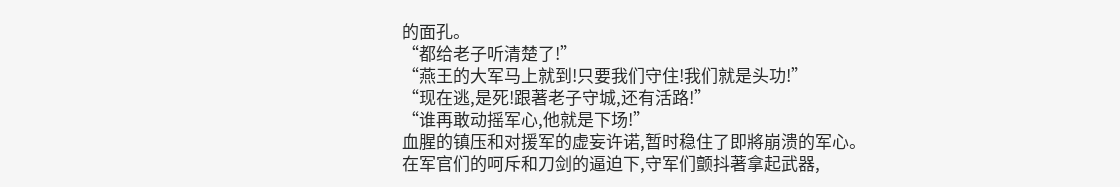的面孔。
“都给老子听清楚了!”
“燕王的大军马上就到!只要我们守住!我们就是头功!”
“现在逃,是死!跟著老子守城,还有活路!”
“谁再敢动摇军心,他就是下场!”
血腥的镇压和对援军的虚妄许诺,暂时稳住了即將崩溃的军心。
在军官们的呵斥和刀剑的逼迫下,守军们颤抖著拿起武器,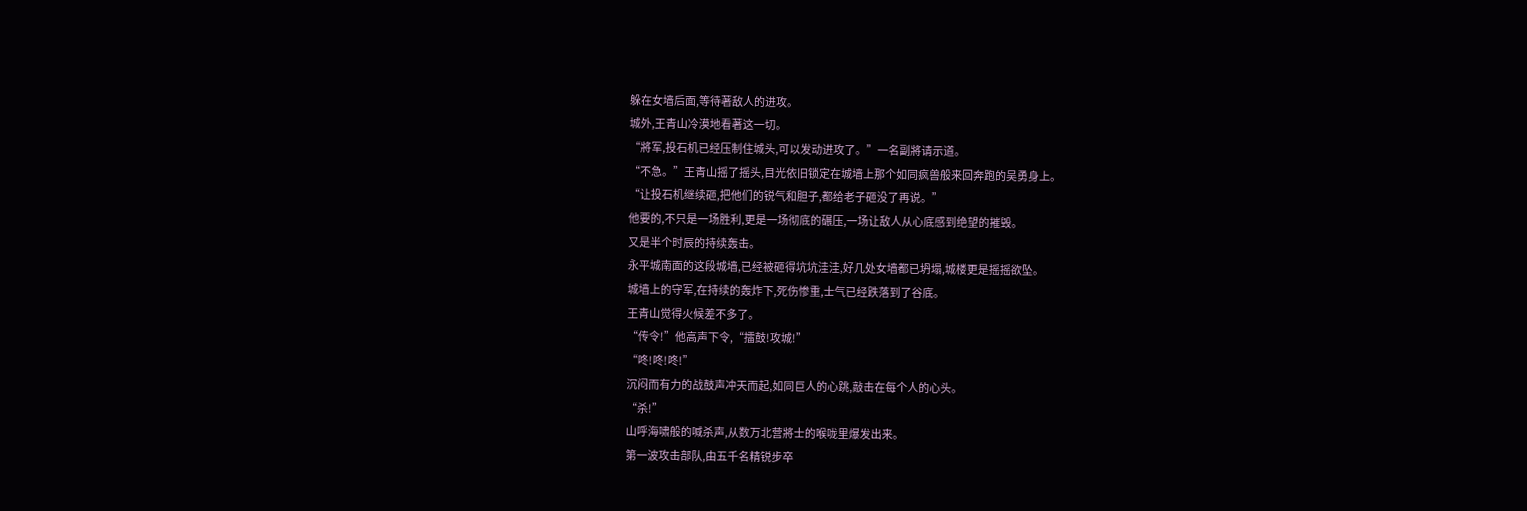躲在女墙后面,等待著敌人的进攻。
城外,王青山冷漠地看著这一切。
“將军,投石机已经压制住城头,可以发动进攻了。”一名副將请示道。
“不急。”王青山摇了摇头,目光依旧锁定在城墙上那个如同疯兽般来回奔跑的吴勇身上。
“让投石机继续砸,把他们的锐气和胆子,都给老子砸没了再说。”
他要的,不只是一场胜利,更是一场彻底的碾压,一场让敌人从心底感到绝望的摧毁。
又是半个时辰的持续轰击。
永平城南面的这段城墙,已经被砸得坑坑洼洼,好几处女墙都已坍塌,城楼更是摇摇欲坠。
城墙上的守军,在持续的轰炸下,死伤惨重,士气已经跌落到了谷底。
王青山觉得火候差不多了。
“传令!”他高声下令,“擂鼓!攻城!”
“咚!咚!咚!”
沉闷而有力的战鼓声冲天而起,如同巨人的心跳,敲击在每个人的心头。
“杀!”
山呼海啸般的喊杀声,从数万北营將士的喉咙里爆发出来。
第一波攻击部队,由五千名精锐步卒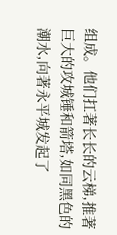组成。他们扛著长长的云梯,推著巨大的攻城锤和箭塔,如同黑色的潮水,向著永平城发起了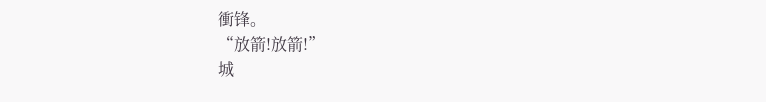衝锋。
“放箭!放箭!”
城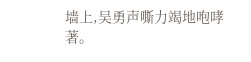墙上,吴勇声嘶力竭地咆哮著。